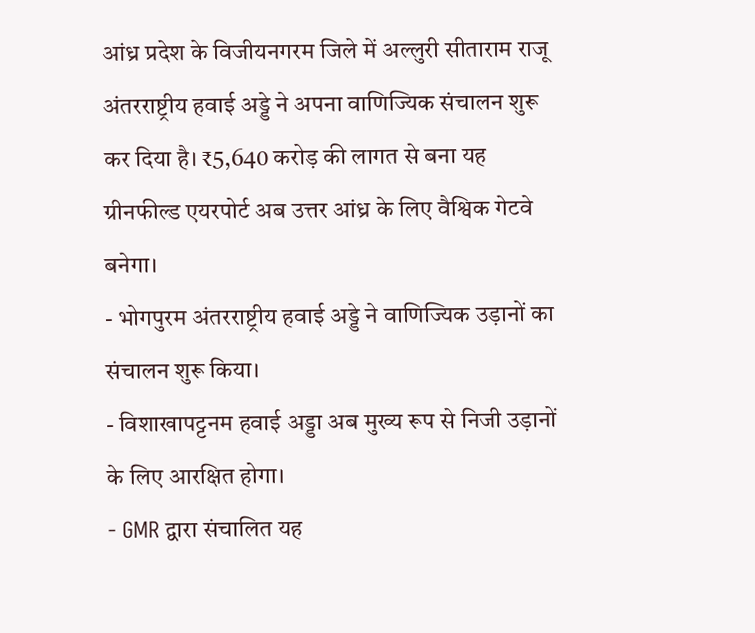आंध्र प्रदेश के विजीयनगरम जिले में अल्लुरी सीताराम राजू अंतरराष्ट्रीय हवाई अड्डे ने अपना वाणिज्यिक संचालन शुरू कर दिया है। ₹5,640 करोड़ की लागत से बना यह ग्रीनफील्ड एयरपोर्ट अब उत्तर आंध्र के लिए वैश्विक गेटवे बनेगा।
- भोगपुरम अंतरराष्ट्रीय हवाई अड्डे ने वाणिज्यिक उड़ानों का संचालन शुरू किया।
- विशाखापट्टनम हवाई अड्डा अब मुख्य रूप से निजी उड़ानों के लिए आरक्षित होगा।
- GMR द्वारा संचालित यह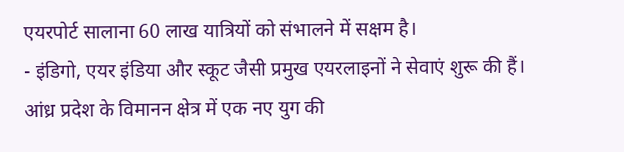एयरपोर्ट सालाना 60 लाख यात्रियों को संभालने में सक्षम है।
- इंडिगो, एयर इंडिया और स्कूट जैसी प्रमुख एयरलाइनों ने सेवाएं शुरू की हैं।
आंध्र प्रदेश के विमानन क्षेत्र में एक नए युग की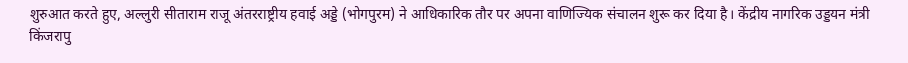शुरुआत करते हुए, अल्लुरी सीताराम राजू अंतरराष्ट्रीय हवाई अड्डे (भोगपुरम) ने आधिकारिक तौर पर अपना वाणिज्यिक संचालन शुरू कर दिया है। केंद्रीय नागरिक उड्डयन मंत्री किंजरापु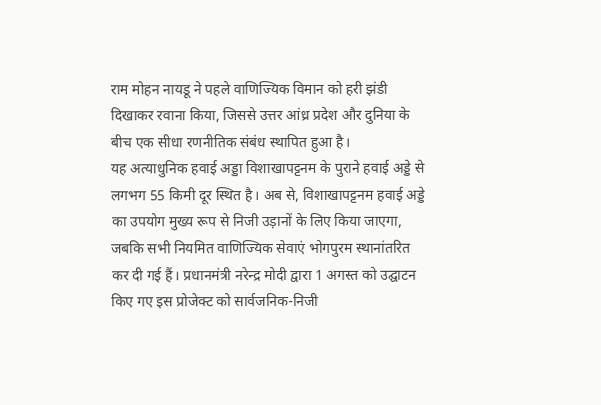राम मोहन नायडू ने पहले वाणिज्यिक विमान को हरी झंडी दिखाकर रवाना किया, जिससे उत्तर आंध्र प्रदेश और दुनिया के बीच एक सीधा रणनीतिक संबंध स्थापित हुआ है।
यह अत्याधुनिक हवाई अड्डा विशाखापट्टनम के पुराने हवाई अड्डे से लगभग 55 किमी दूर स्थित है। अब से, विशाखापट्टनम हवाई अड्डे का उपयोग मुख्य रूप से निजी उड़ानों के लिए किया जाएगा, जबकि सभी नियमित वाणिज्यिक सेवाएं भोगपुरम स्थानांतरित कर दी गई हैं। प्रधानमंत्री नरेन्द्र मोदी द्वारा 1 अगस्त को उद्घाटन किए गए इस प्रोजेक्ट को सार्वजनिक-निजी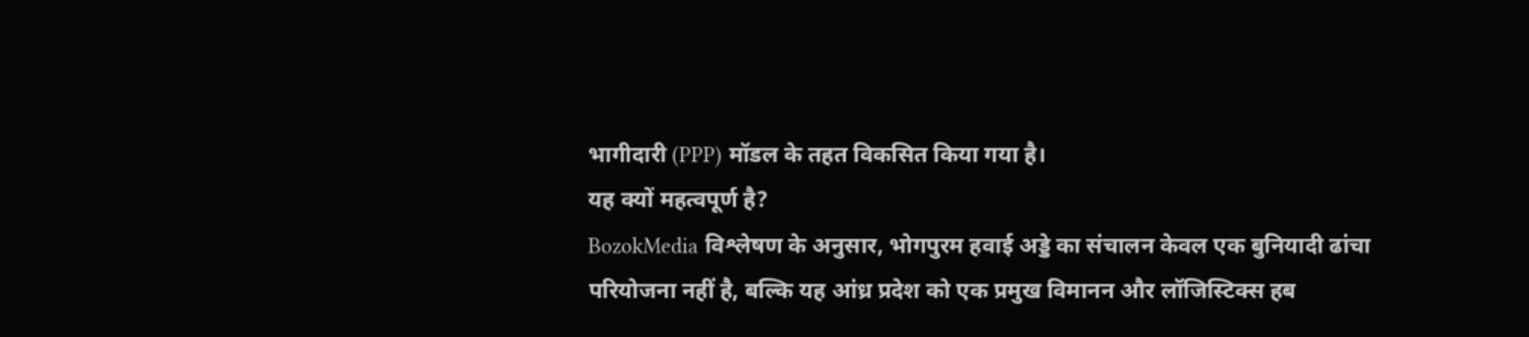भागीदारी (PPP) मॉडल के तहत विकसित किया गया है।
यह क्यों महत्वपूर्ण है?
BozokMedia विश्लेषण के अनुसार, भोगपुरम हवाई अड्डे का संचालन केवल एक बुनियादी ढांचा परियोजना नहीं है, बल्कि यह आंध्र प्रदेश को एक प्रमुख विमानन और लॉजिस्टिक्स हब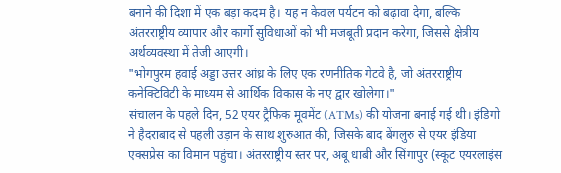बनाने की दिशा में एक बड़ा कदम है। यह न केवल पर्यटन को बढ़ावा देगा, बल्कि अंतरराष्ट्रीय व्यापार और कार्गो सुविधाओं को भी मजबूती प्रदान करेगा, जिससे क्षेत्रीय अर्थव्यवस्था में तेजी आएगी।
"भोगपुरम हवाई अड्डा उत्तर आंध्र के लिए एक रणनीतिक गेटवे है, जो अंतरराष्ट्रीय कनेक्टिविटी के माध्यम से आर्थिक विकास के नए द्वार खोलेगा।"
संचालन के पहले दिन, 52 एयर ट्रैफिक मूवमेंट (ATMs) की योजना बनाई गई थी। इंडिगो ने हैदराबाद से पहली उड़ान के साथ शुरुआत की, जिसके बाद बेंगलुरु से एयर इंडिया एक्सप्रेस का विमान पहुंचा। अंतरराष्ट्रीय स्तर पर, अबू धाबी और सिंगापुर (स्कूट एयरलाइंस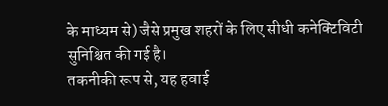के माध्यम से) जैसे प्रमुख शहरों के लिए सीधी कनेक्टिविटी सुनिश्चित की गई है।
तकनीकी रूप से, यह हवाई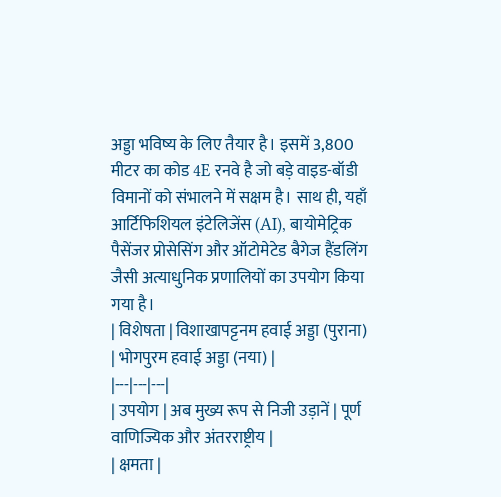अड्डा भविष्य के लिए तैयार है। इसमें 3,800 मीटर का कोड 4E रनवे है जो बड़े वाइड-बॉडी विमानों को संभालने में सक्षम है। साथ ही, यहाँ आर्टिफिशियल इंटेलिजेंस (AI), बायोमेट्रिक पैसेंजर प्रोसेसिंग और ऑटोमेटेड बैगेज हैंडलिंग जैसी अत्याधुनिक प्रणालियों का उपयोग किया गया है।
| विशेषता | विशाखापट्टनम हवाई अड्डा (पुराना) | भोगपुरम हवाई अड्डा (नया) |
|---|---|---|
| उपयोग | अब मुख्य रूप से निजी उड़ानें | पूर्ण वाणिज्यिक और अंतरराष्ट्रीय |
| क्षमता |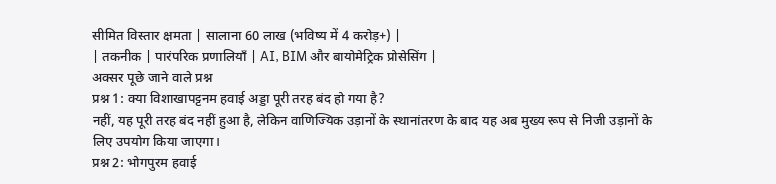सीमित विस्तार क्षमता | सालाना 60 लाख (भविष्य में 4 करोड़+) |
| तकनीक | पारंपरिक प्रणालियाँ | AI, BIM और बायोमेट्रिक प्रोसेसिंग |
अक्सर पूछे जाने वाले प्रश्न
प्रश्न 1: क्या विशाखापट्टनम हवाई अड्डा पूरी तरह बंद हो गया है?
नहीं, यह पूरी तरह बंद नहीं हुआ है, लेकिन वाणिज्यिक उड़ानों के स्थानांतरण के बाद यह अब मुख्य रूप से निजी उड़ानों के लिए उपयोग किया जाएगा।
प्रश्न 2: भोगपुरम हवाई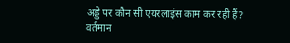अड्डे पर कौन सी एयरलाइंस काम कर रही हैं?
वर्तमान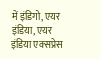में इंडिगो, एयर इंडिया, एयर इंडिया एक्सप्रेस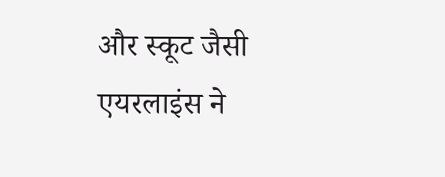और स्कूट जैसी एयरलाइंस ने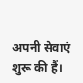अपनी सेवाएं शुरू की हैं।